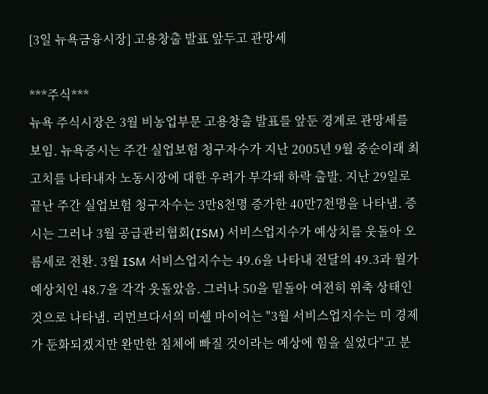[3일 뉴욕금융시장] 고용창출 발표 앞두고 관망세

***주식***
뉴욕 주식시장은 3월 비농업부문 고용창출 발표를 앞둔 경계로 관망세를 보임. 뉴욕증시는 주간 실업보험 청구자수가 지난 2005년 9월 중순이래 최고치를 나타내자 노동시장에 대한 우려가 부각돼 하락 출발. 지난 29일로 끝난 주간 실업보험 청구자수는 3만8천명 증가한 40만7천명을 나타냄. 증시는 그러나 3월 공급관리협회(ISM) 서비스업지수가 예상치를 웃돌아 오름세로 전환. 3월 ISM 서비스업지수는 49.6을 나타내 전달의 49.3과 월가 예상치인 48.7을 각각 웃돌았음. 그러나 50을 밑돌아 여전히 위축 상태인 것으로 나타냄. 리먼브다서의 미쉘 마이어는 "3월 서비스업지수는 미 경제가 둔화되겠지만 완만한 침체에 빠질 것이라는 예상에 힘을 실었다"고 분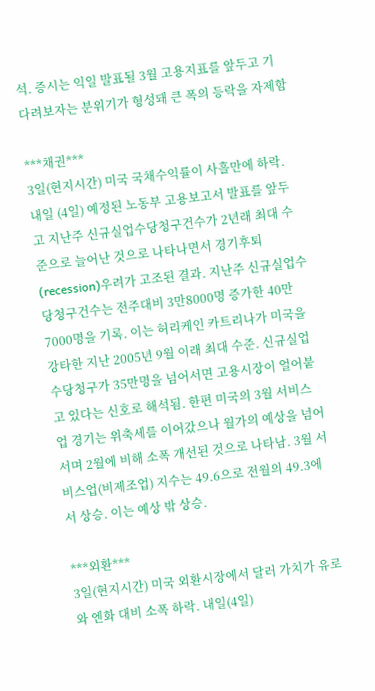석. 증시는 익일 발표될 3월 고용지표를 앞두고 기다려보자는 분위기가 형성돼 큰 폭의 등락을 자제함

***채권***
3일(현지시간) 미국 국채수익률이 사흘만에 하락. 내일 (4일) 예정된 노동부 고용보고서 발표를 앞두고 지난주 신규실업수당청구건수가 2년래 최대 수준으로 늘어난 것으로 나타나면서 경기후퇴(recession)우려가 고조된 결과. 지난주 신규실업수당청구건수는 전주대비 3만8000명 증가한 40만7000명을 기록. 이는 허리케인 카트리나가 미국을 강타한 지난 2005년 9월 이래 최대 수준. 신규실업수당청구가 35만명을 넘어서면 고용시장이 얼어붙고 있다는 신호로 해석됨. 한편 미국의 3월 서비스업 경기는 위축세를 이어갔으나 월가의 예상을 넘어서며 2월에 비해 소폭 개선된 것으로 나타남. 3월 서비스업(비제조업) 지수는 49.6으로 전월의 49.3에서 상승. 이는 예상 밖 상승.

***외환***
3일(현지시간) 미국 외환시장에서 달러 가치가 유로와 엔화 대비 소폭 하락. 내일(4일)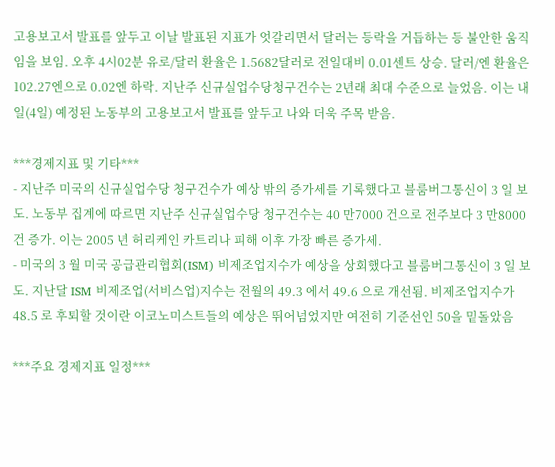고용보고서 발표를 앞두고 이날 발표된 지표가 엇갈리면서 달러는 등락을 거듭하는 등 불안한 움직임을 보임. 오후 4시02분 유로/달러 환율은 1.5682달러로 전일대비 0.01센트 상승. 달러/엔 환율은 102.27엔으로 0.02엔 하락. 지난주 신규실업수당청구건수는 2년래 최대 수준으로 늘었음. 이는 내일(4일) 예정된 노동부의 고용보고서 발표를 앞두고 나와 더욱 주목 받음.

***경제지표 및 기타***
- 지난주 미국의 신규실업수당 청구건수가 예상 밖의 증가세를 기록했다고 블룸버그통신이 3 일 보도. 노동부 집계에 따르면 지난주 신규실업수당 청구건수는 40 만7000 건으로 전주보다 3 만8000 건 증가. 이는 2005 년 허리케인 카트리나 피해 이후 가장 빠른 증가세.
- 미국의 3 월 미국 공급관리협회(ISM) 비제조업지수가 예상을 상회했다고 블룸버그통신이 3 일 보도. 지난달 ISM 비제조업(서비스업)지수는 전월의 49.3 에서 49.6 으로 개선됨. 비제조업지수가 48.5 로 후퇴할 것이란 이코노미스트들의 예상은 뛰어넘었지만 여전히 기준선인 50을 밑돌았음

***주요 경제지표 일정***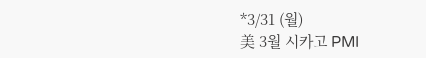*3/31 (월)
美 3월 시카고 PMI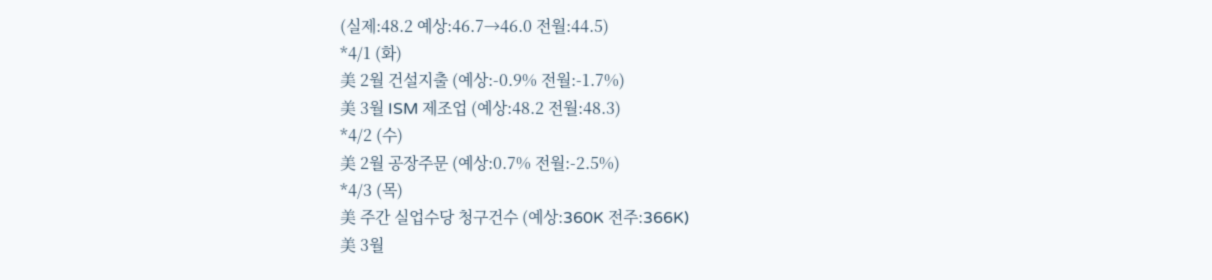(실제:48.2 예상:46.7→46.0 전월:44.5)
*4/1 (화)
美 2월 건설지출 (예상:-0.9% 전월:-1.7%)
美 3월 ISM 제조업 (예상:48.2 전월:48.3)
*4/2 (수)
美 2월 공장주문 (예상:0.7% 전월:-2.5%)
*4/3 (목)
美 주간 실업수당 청구건수 (예상:360K 전주:366K)
美 3월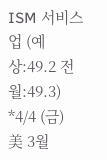ISM 서비스업 (예상:49.2 전월:49.3)
*4/4 (금)
美 3월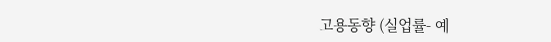고용동향 (실업률- 예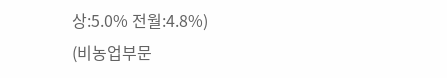상:5.0% 전월:4.8%)
(비농업부문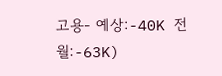고용- 예상:-40K 전월:-63K)